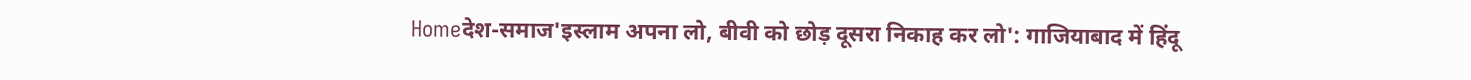Homeदेश-समाज'इस्लाम अपना लो, बीवी को छोड़ दूसरा निकाह कर लो': गाजियाबाद में हिंदू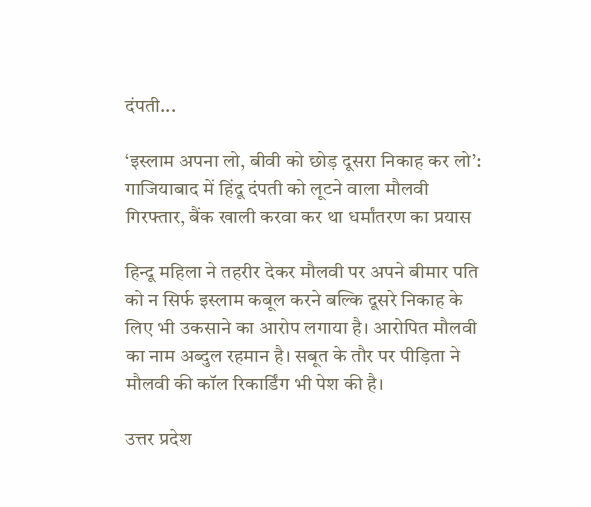दंपती...

‘इस्लाम अपना लो, बीवी को छोड़ दूसरा निकाह कर लो’: गाजियाबाद में हिंदू दंपती को लूटने वाला मौलवी गिरफ्तार, बैंक खाली करवा कर था धर्मांतरण का प्रयास

हिन्दू महिला ने तहरीर देकर मौलवी पर अपने बीमार पति को न सिर्फ इस्लाम कबूल करने बल्कि दूसरे निकाह के लिए भी उकसाने का आरोप लगाया है। आरोपित मौलवी का नाम अब्दुल रहमान है। सबूत के तौर पर पीड़िता ने मौलवी की कॉल रिकार्डिंग भी पेश की है।

उत्तर प्रदेश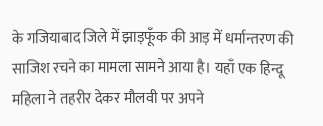के गजियाबाद जिले में झाड़फूँक की आड़ में धर्मान्तरण की साजिश रचने का मामला सामने आया है। यहाँ एक हिन्दू महिला ने तहरीर देकर मौलवी पर अपने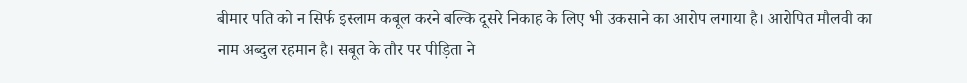बीमार पति को न सिर्फ इस्लाम कबूल करने बल्कि दूसरे निकाह के लिए भी उकसाने का आरोप लगाया है। आरोपित मौलवी का नाम अब्दुल रहमान है। सबूत के तौर पर पीड़िता ने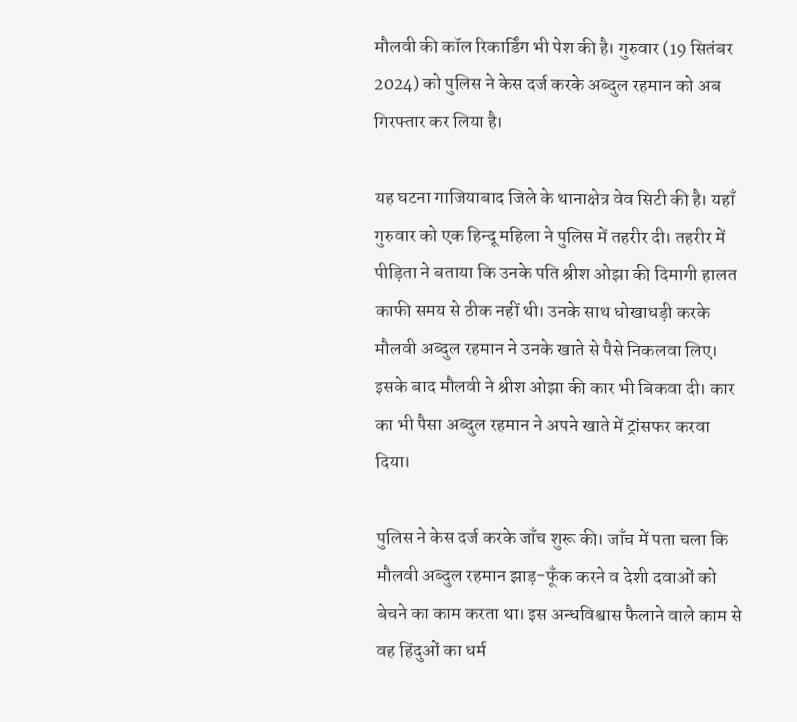मौलवी की कॉल रिकार्डिंग भी पेश की है। गुरुवार (19 सितंबर 2024) को पुलिस ने केस दर्ज करके अब्दुल रहमान को अब गिरफ्तार कर लिया है।

यह घटना गाजियाबाद जिले के थानाक्षेत्र वेव सिटी की है। यहाँ गुरुवार को एक हिन्दू महिला ने पुलिस में तहरीर दी। तहरीर में पीड़िता ने बताया कि उनके पति श्रीश ओझा की दिमागी हालत काफी समय से ठीक नहीं थी। उनके साथ धोखाधड़ी करके मौलवी अब्दुल रहमान ने उनके खाते से पैसे निकलवा लिए। इसके बाद मौलवी ने श्रीश ओझा की कार भी बिकवा दी। कार का भी पैसा अब्दुल रहमान ने अपने खाते में ट्रांसफर करवा दिया।

पुलिस ने केस दर्ज करके जाँच शुरू की। जाँच में पता चला कि मौलवी अब्दुल रहमान झाड़-फूँक करने व देशी दवाओं को बेचने का काम करता था। इस अन्धविश्वास फैलाने वाले काम से वह हिंदुओं का धर्म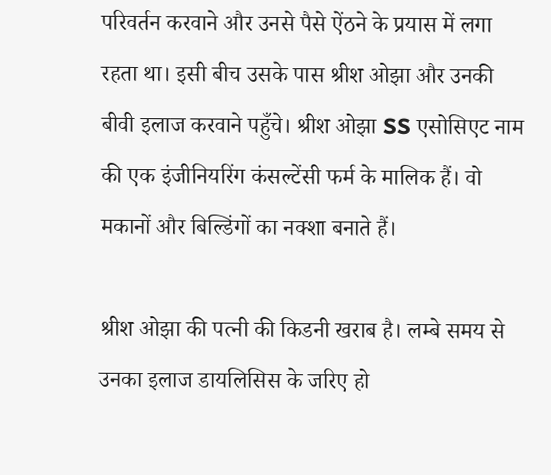परिवर्तन करवाने और उनसे पैसे ऐंठने के प्रयास में लगा रहता था। इसी बीच उसके पास श्रीश ओझा और उनकी बीवी इलाज करवाने पहुँचे। श्रीश ओझा SS एसोसिएट नाम की एक इंजीनियरिंग कंसल्टेंसी फर्म के मालिक हैं। वो मकानों और बिल्डिंगों का नक्शा बनाते हैं।

श्रीश ओझा की पत्नी की किडनी खराब है। लम्बे समय से उनका इलाज डायलिसिस के जरिए हो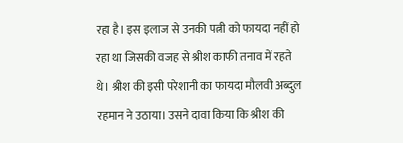रहा है। इस इलाज से उनकी पत्नी को फायदा नहीं हो रहा था जिसकी वजह से श्रीश काफी तनाव में रहते थे। श्रीश की इसी परेशानी का फायदा मौलवी अब्दुल रहमान ने उठाया। उसने दावा किया कि श्रीश की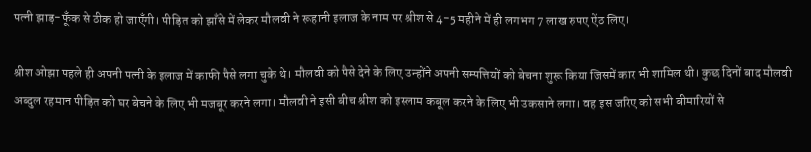पत्नी झाड़-फूँक से ठीक हो जाएँगी। पीड़ित को झाँसे में लेकर मौलवी ने रूहानी इलाज के नाम पर श्रीश से 4-5 महीने में ही लगभग 7 लाख रुपए ऐंठ लिए।

श्रीश ओझा पहले ही अपनी पत्नी के इलाज में काफी पैसे लगा चुके थे। मौलवी को पैसे देने के लिए उन्होंने अपनी सम्पत्तियों को बेचना शुरू किया जिसमें कार भी शामिल थी। कुछ दिनों बाद मौलवी अब्दुल रहमान पीड़ित को घर बेचने के लिए भी मजबूर करने लगा। मौलवी ने इसी बीच श्रीश को इस्लाम कबूल करने के लिए भी उकसाने लगा। वह इस जरिए को सभी बीमारियों से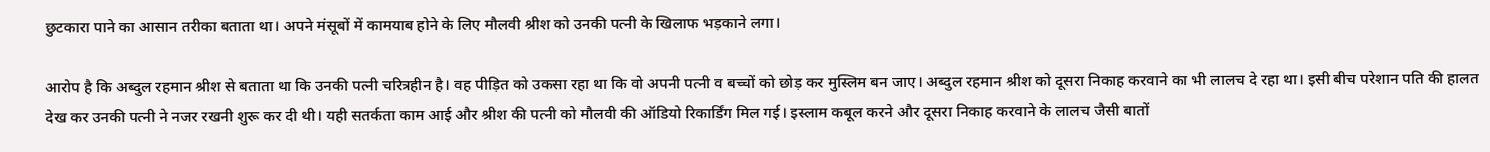छुटकारा पाने का आसान तरीका बताता था। अपने मंसूबों में कामयाब होने के लिए मौलवी श्रीश को उनकी पत्नी के खिलाफ भड़काने लगा।

आरोप है कि अब्दुल रहमान श्रीश से बताता था कि उनकी पत्नी चरित्रहीन है। वह पीड़ित को उकसा रहा था कि वो अपनी पत्नी व बच्चों को छोड़ कर मुस्लिम बन जाए। अब्दुल रहमान श्रीश को दूसरा निकाह करवाने का भी लालच दे रहा था। इसी बीच परेशान पति की हालत देख कर उनकी पत्नी ने नजर रखनी शुरू कर दी थी। यही सतर्कता काम आई और श्रीश की पत्नी को मौलवी की ऑडियो रिकार्डिंग मिल गई। इस्लाम कबूल करने और दूसरा निकाह करवाने के लालच जैसी बातों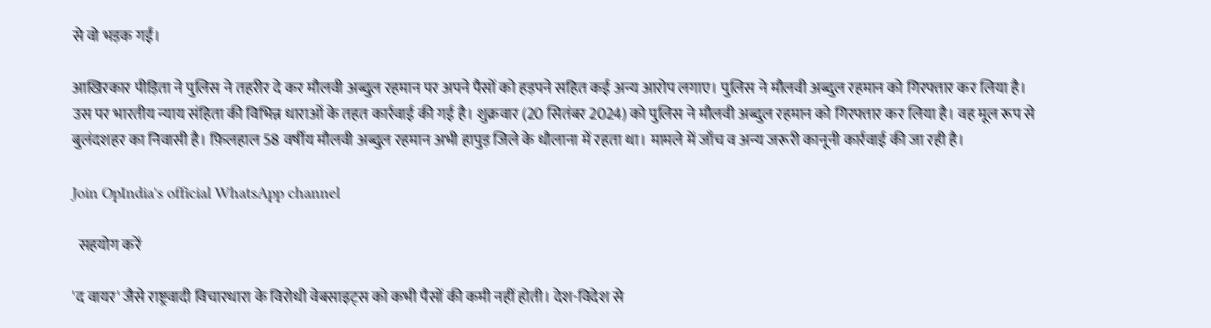से वो भड़क गईं।

आखिरकार पीड़िता ने पुलिस ने तहरीर दे कर मौलवी अब्दुल रहमान पर अपने पैसों को हड़पने सहित कई अन्य आरोप लगाए। पुलिस ने मौलवी अब्दुल रहमान को गिरफ्तार कर लिया है। उस पर भारतीय न्याय संहिता की विभिन्न धाराओं के तहत कार्रवाई की गई है। शुक्रवार (20 सितंबर 2024) को पुलिस ने मौलवी अब्दुल रहमान को गिरफ्तार कर लिया है। वह मूल रूप से बुलंदशहर का निवासी है। फ़िलहाल 58 वर्षीय मौलवी अब्दुल रहमान अभी हापुड़ जिले के धौलाना में रहता था। मामले में जाँच व अन्य जरूरी कानूनी कार्रवाई की जा रही है।

Join OpIndia's official WhatsApp channel

  सहयोग करें

'द वायर' जैसे राष्ट्रवादी विचारधारा के विरोधी वेबसाइट्स को कभी पैसों की कमी नहीं होती। देश-विदेश से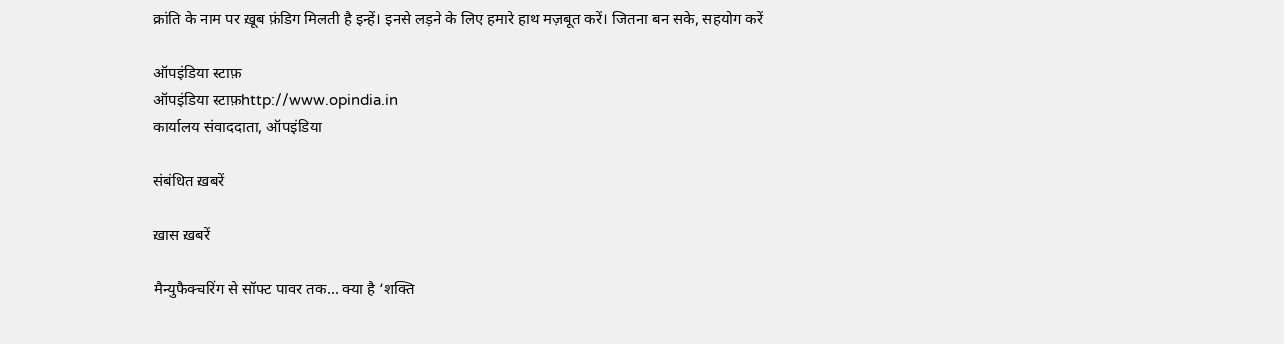क्रांति के नाम पर ख़ूब फ़ंडिग मिलती है इन्हें। इनसे लड़ने के लिए हमारे हाथ मज़बूत करें। जितना बन सके, सहयोग करें

ऑपइंडिया स्टाफ़
ऑपइंडिया स्टाफ़http://www.opindia.in
कार्यालय संवाददाता, ऑपइंडिया

संबंधित ख़बरें

ख़ास ख़बरें

मैन्युफैक्चरिंग से सॉफ्ट पावर तक… क्या है ‘शक्ति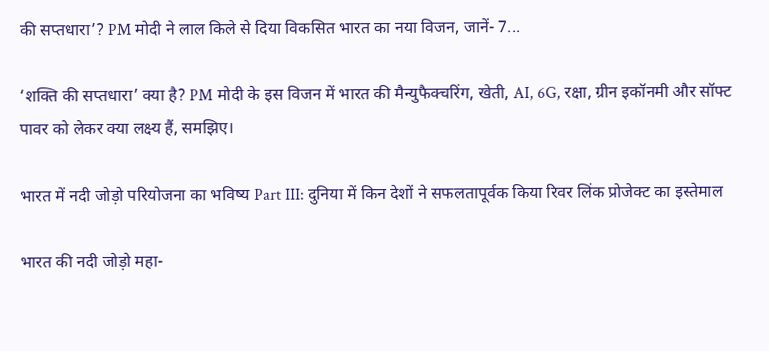की सप्तधारा’? PM मोदी ने लाल किले से दिया विकसित भारत का नया विजन, जानें- 7...

‘शक्ति की सप्तधारा’ क्या है? PM मोदी के इस विजन में भारत की मैन्युफैक्चरिंग, खेती, AI, 6G, रक्षा, ग्रीन इकॉनमी और सॉफ्ट पावर को लेकर क्या लक्ष्य हैं, समझिए।

भारत में नदी जोड़ो परियोजना का भविष्य Part III: दुनिया में किन देशों ने सफलतापूर्वक किया रिवर लिंक प्रोजेक्ट का इस्तेमाल

भारत की नदी जोड़ो महा-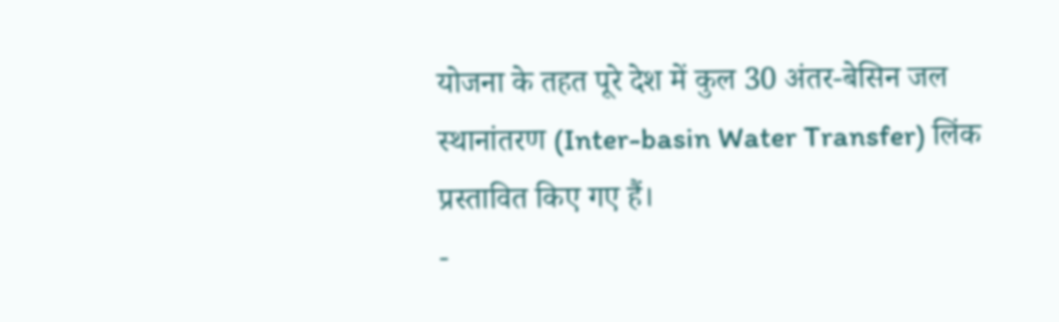योजना के तहत पूरे देश में कुल 30 अंतर-बेसिन जल स्थानांतरण (Inter-basin Water Transfer) लिंक प्रस्तावित किए गए हैं।
-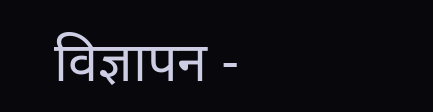विज्ञापन -